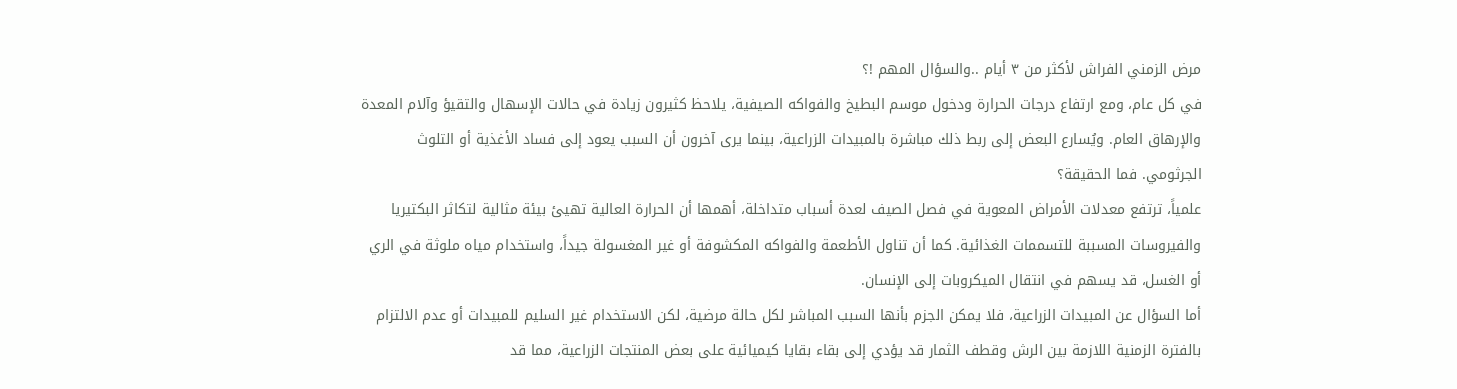مرض الزمني الفراش لأكثر من ٣ أيام ..والسؤال المهم !؟
في كل عام، ومع ارتفاع درجات الحرارة ودخول موسم البطيخ والفواكه الصيفية، يلاحظ كثيرون زيادة في حالات الإسهال والتقيؤ وآلام المعدة والإرهاق العام. ويُسارع البعض إلى ربط ذلك مباشرة بالمبيدات الزراعية، بينما يرى آخرون أن السبب يعود إلى فساد الأغذية أو التلوث الجرثومي. فما الحقيقة؟
علمياً، ترتفع معدلات الأمراض المعوية في فصل الصيف لعدة أسباب متداخلة، أهمها أن الحرارة العالية تهيئ بيئة مثالية لتكاثر البكتيريا والفيروسات المسببة للتسممات الغذائية. كما أن تناول الأطعمة والفواكه المكشوفة أو غير المغسولة جيداً، واستخدام مياه ملوثة في الري أو الغسل، قد يسهم في انتقال الميكروبات إلى الإنسان.
أما السؤال عن المبيدات الزراعية، فلا يمكن الجزم بأنها السبب المباشر لكل حالة مرضية، لكن الاستخدام غير السليم للمبيدات أو عدم الالتزام بالفترة الزمنية اللازمة بين الرش وقطف الثمار قد يؤدي إلى بقاء بقايا كيميائية على بعض المنتجات الزراعية، مما قد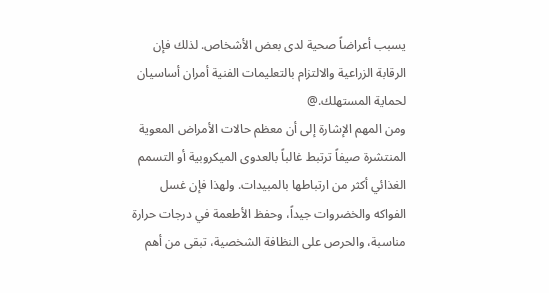يسبب أعراضاً صحية لدى بعض الأشخاص. لذلك فإن الرقابة الزراعية والالتزام بالتعليمات الفنية أمران أساسيان لحماية المستهلك.@
ومن المهم الإشارة إلى أن معظم حالات الأمراض المعوية المنتشرة صيفاً ترتبط غالباً بالعدوى الميكروبية أو التسمم الغذائي أكثر من ارتباطها بالمبيدات. ولهذا فإن غسل الفواكه والخضروات جيداً، وحفظ الأطعمة في درجات حرارة مناسبة، والحرص على النظافة الشخصية، تبقى من أهم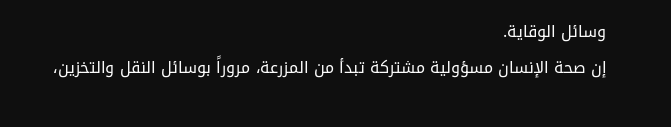وسائل الوقاية.
إن صحة الإنسان مسؤولية مشتركة تبدأ من المزرعة، مروراً بوسائل النقل والتخزين،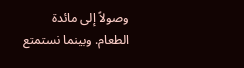وصولاً إلى مائدة الطعام. وبينما نستمتع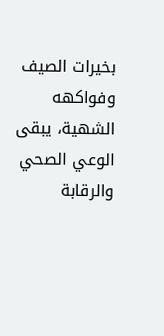بخيرات الصيف وفواكهه الشهية، يبقى الوعي الصحي والرقابة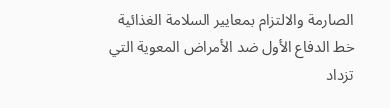الصارمة والالتزام بمعايير السلامة الغذائية خط الدفاع الأول ضد الأمراض المعوية التي تزداد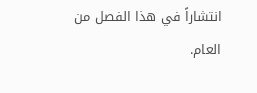انتشاراً في هذا الفصل من العام.